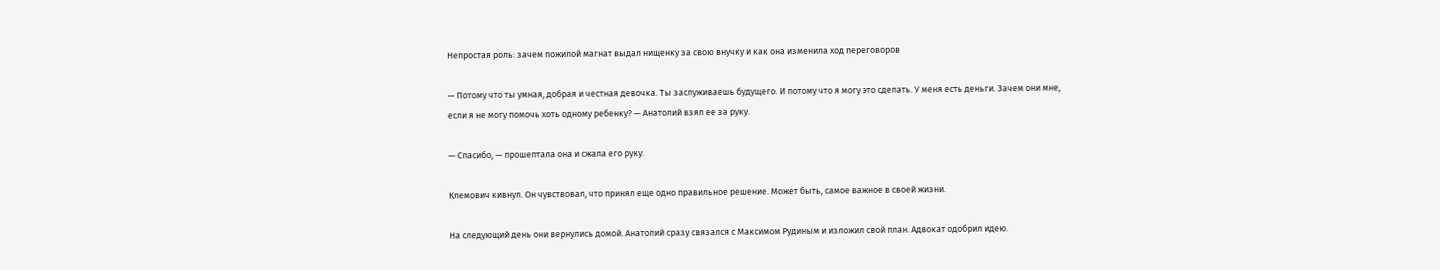Непростая роль: зачем пожилой магнат выдал нищенку за свою внучку и как она изменила ход переговоров

— Потому что ты умная, добрая и честная девочка. Ты заслуживаешь будущего. И потому что я могу это сделать. У меня есть деньги. Зачем они мне, если я не могу помочь хоть одному ребенку? — Анатолий взял ее за руку.

— Спасибо, — прошептала она и сжала его руку.

Клемович кивнул. Он чувствовал, что принял еще одно правильное решение. Может быть, самое важное в своей жизни.

На следующий день они вернулись домой. Анатолий сразу связался с Максимом Рудиным и изложил свой план. Адвокат одобрил идею.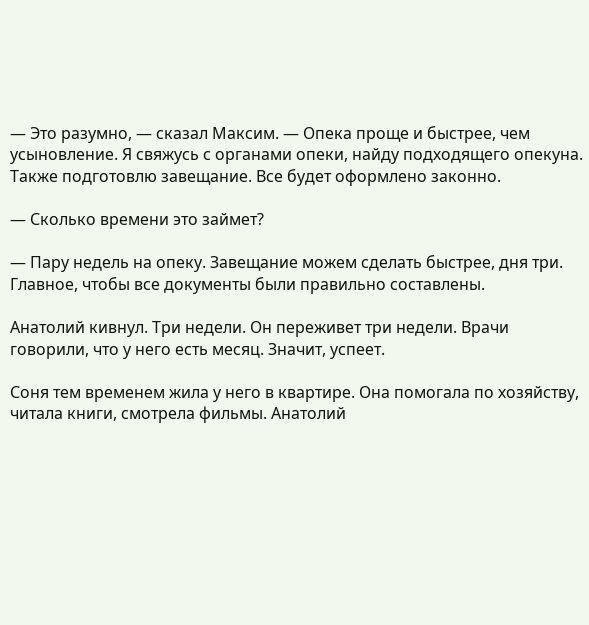— Это разумно, — сказал Максим. — Опека проще и быстрее, чем усыновление. Я свяжусь с органами опеки, найду подходящего опекуна. Также подготовлю завещание. Все будет оформлено законно.

— Сколько времени это займет?

— Пару недель на опеку. Завещание можем сделать быстрее, дня три. Главное, чтобы все документы были правильно составлены.

Анатолий кивнул. Три недели. Он переживет три недели. Врачи говорили, что у него есть месяц. Значит, успеет.

Соня тем временем жила у него в квартире. Она помогала по хозяйству, читала книги, смотрела фильмы. Анатолий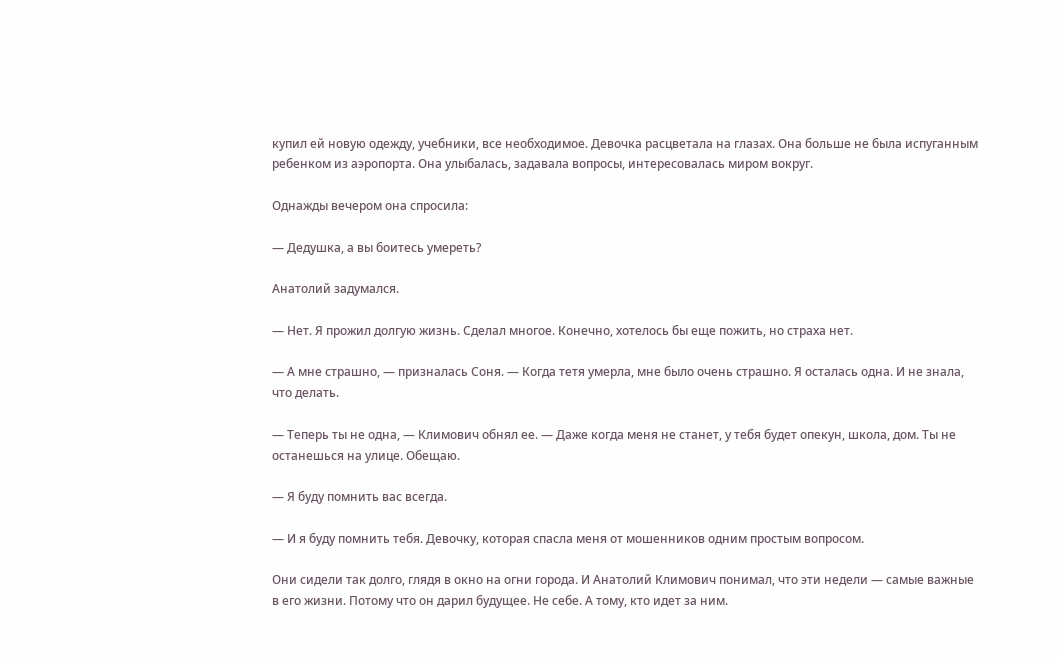купил ей новую одежду, учебники, все необходимое. Девочка расцветала на глазах. Она больше не была испуганным ребенком из аэропорта. Она улыбалась, задавала вопросы, интересовалась миром вокруг.

Однажды вечером она спросила:

— Дедушка, а вы боитесь умереть?

Анатолий задумался.

— Нет. Я прожил долгую жизнь. Сделал многое. Конечно, хотелось бы еще пожить, но страха нет.

— А мне страшно, — призналась Соня. — Когда тетя умерла, мне было очень страшно. Я осталась одна. И не знала, что делать.

— Теперь ты не одна, — Климович обнял ее. — Даже когда меня не станет, у тебя будет опекун, школа, дом. Ты не останешься на улице. Обещаю.

— Я буду помнить вас всегда.

— И я буду помнить тебя. Девочку, которая спасла меня от мошенников одним простым вопросом.

Они сидели так долго, глядя в окно на огни города. И Анатолий Климович понимал, что эти недели — самые важные в его жизни. Потому что он дарил будущее. Не себе. А тому, кто идет за ним.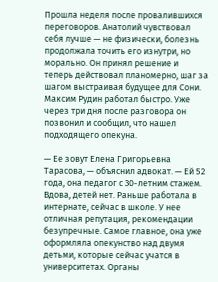Прошла неделя после провалившихся переговоров. Анатолий чувствовал себя лучше — не физически, болезнь продолжала точить его изнутри, но морально. Он принял решение и теперь действовал планомерно, шаг за шагом выстраивая будущее для Сони. Максим Рудин работал быстро. Уже через три дня после разговора он позвонил и сообщил, что нашел подходящего опекуна.

— Ее зовут Елена Григорьевна Тарасова, — объяснил адвокат. — Ей 52 года, она педагог с 30-летним стажем. Вдова, детей нет. Раньше работала в интернате, сейчас в школе. У нее отличная репутация, рекомендации безупречные. Самое главное, она уже оформляла опекунство над двумя детьми, которые сейчас учатся в университетах. Органы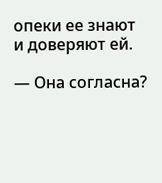опеки ее знают и доверяют ей.

— Она согласна?